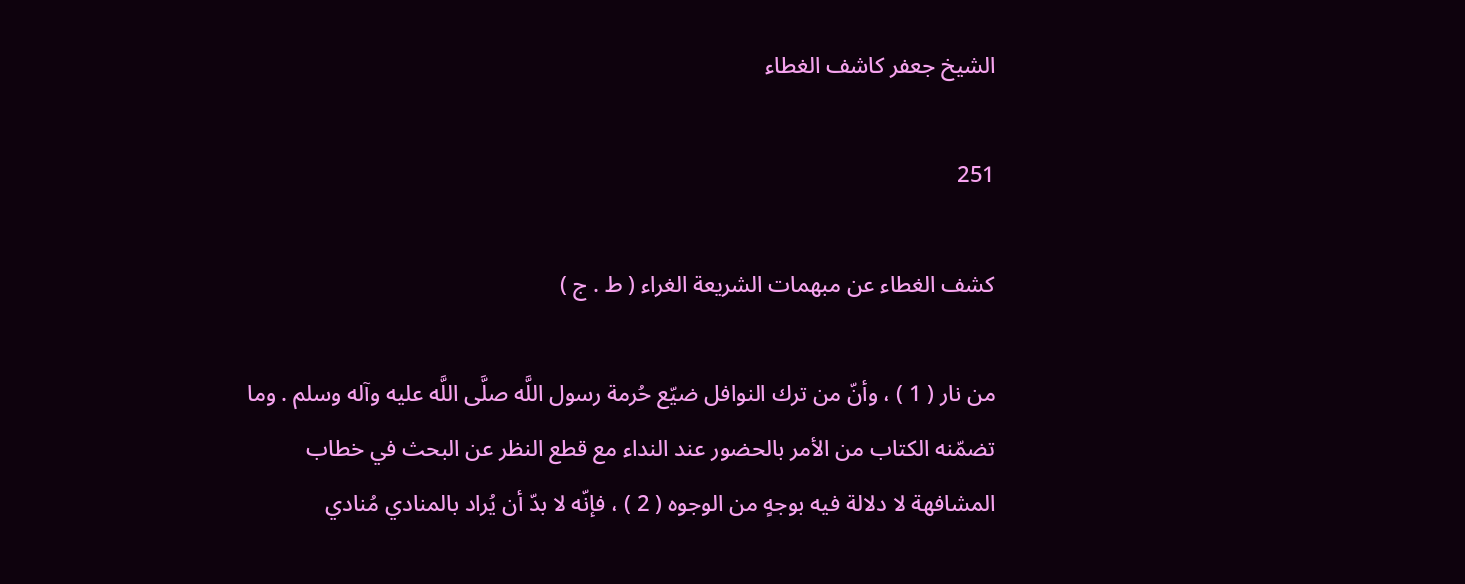الشيخ جعفر كاشف الغطاء

251

كشف الغطاء عن مبهمات الشريعة الغراء ( ط . ج )

من نار ( 1 ) ، وأنّ من ترك النوافل ضيّع حُرمة رسول اللَّه صلَّى اللَّه عليه وآله وسلم . وما تضمّنه الكتاب من الأمر بالحضور عند النداء مع قطع النظر عن البحث في خطاب المشافهة لا دلالة فيه بوجهٍ من الوجوه ( 2 ) ، فإنّه لا بدّ أن يُراد بالمنادي مُنادي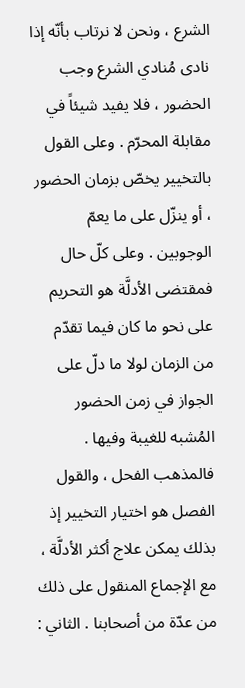الشرع ، ونحن لا نرتاب بأنّه إذا نادى مُنادي الشرع وجب الحضور ، فلا يفيد شيئاً في مقابلة المحرّم . وعلى القول بالتخيير يخصّ بزمان الحضور ، أو ينزّل على ما يعمّ الوجوبين . وعلى كلّ حال فمقتضى الأدلَّة هو التحريم على نحو ما كان فيما تقدّم من الزمان لولا ما دلّ على الجواز في زمن الحضور المُشبه للغيبة وفيها . فالمذهب الفحل ، والقول الفصل هو اختيار التخيير إذ بذلك يمكن علاج أكثر الأدلَّة ، مع الإجماع المنقول على ذلك من عدّة من أصحابنا . الثاني :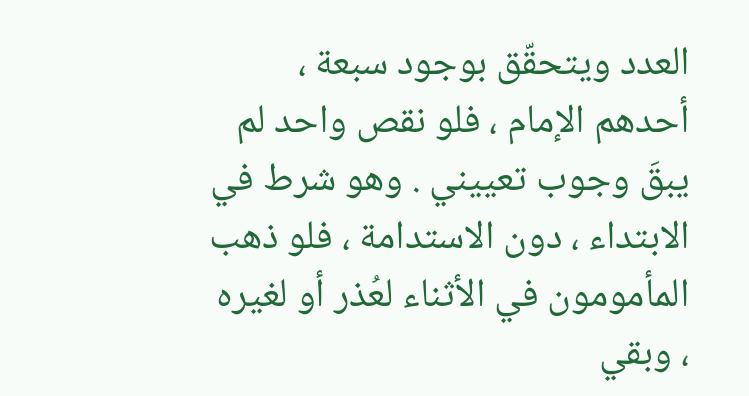العدد ويتحقّق بوجود سبعة ، أحدهم الإمام ، فلو نقص واحد لم يبقَ وجوب تعييني . وهو شرط في الابتداء ، دون الاستدامة ، فلو ذهب المأمومون في الأثناء لعُذر أو لغيره ، وبقي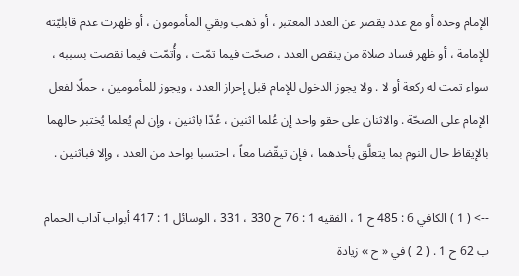الإمام وحده أو مع عدد يقصر عن العدد المعتبر ، أو ذهب وبقي المأمومون ، أو ظهرت عدم قابليّته للإمامة ، أو ظهر فساد صلاة من ينقص العدد ، صحّت فيما تمّت ، وأُتمّت فيما نقصت بسببه ، سواء تمت له ركعة أو لا . ولا يجوز الدخول للإمام قبل إحراز العدد ، ويجوز للمأمومين ، حملًا لفعل الإمام على الصحّة . والاثنان على حقو واحد إن عُلما اثنين ، عُدّا باثنين ، وإن لم يُعلما يُختبر حالهما بالإيقاظ حال النوم بما يتعلَّق بأحدهما ، فإن تيقّضا معاً ، احتسبا بواحد من العدد ، وإلا فباثنين .

--> ( 1 ) الكافي 6 : 485 ح 1 ، الفقيه 1 : 76 ح 330 ، 331 ، الوسائل 1 : 417 أبواب آداب الحمام ب 62 ح 1 . ( 2 ) في « ح » زيادة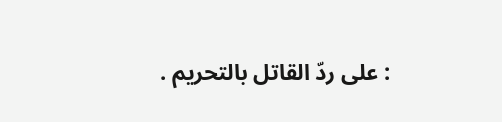: على ردّ القاتل بالتحريم .